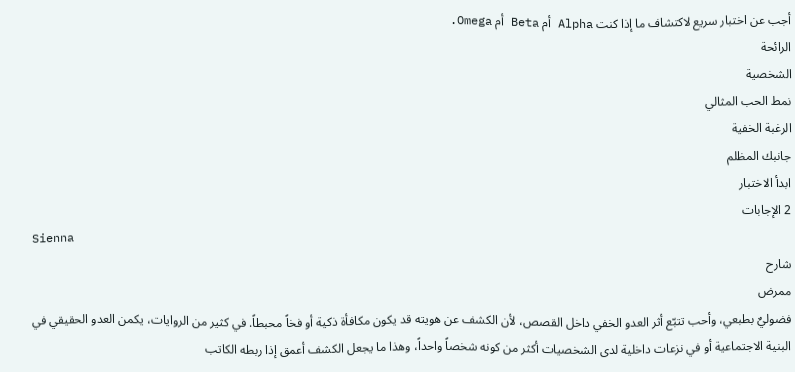أجب عن اختبار سريع لاكتشاف ما إذا كنت Alpha أم Beta أم Omega.
الرائحة
الشخصية
نمط الحب المثالي
الرغبة الخفية
جانبك المظلم
ابدأ الاختبار
2 الإجابات
Sienna
شارح
ممرض
فضوليٌ بطبعي، وأحب تتبّع أثر العدو الخفي داخل القصص، لأن الكشف عن هويته قد يكون مكافأة ذكية أو فخاً محبطاً. في كثير من الروايات، يكمن العدو الحقيقي في البنية الاجتماعية أو في نزعات داخلية لدى الشخصيات أكثر من كونه شخصاً واحداً، وهذا ما يجعل الكشف أعمق إذا ربطه الكاتب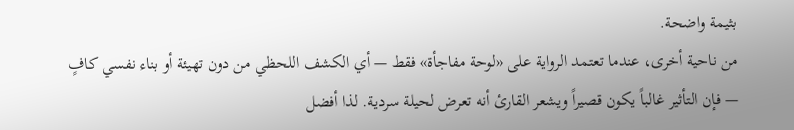بثيمة واضحة.
من ناحية أخرى، عندما تعتمد الرواية على «لوحة مفاجأة» فقط — أي الكشف اللحظي من دون تهيئة أو بناء نفسي كافٍ — فإن التأثير غالباً يكون قصيراً ويشعر القارئ أنه تعرض لحيلة سردية. لذا أفضل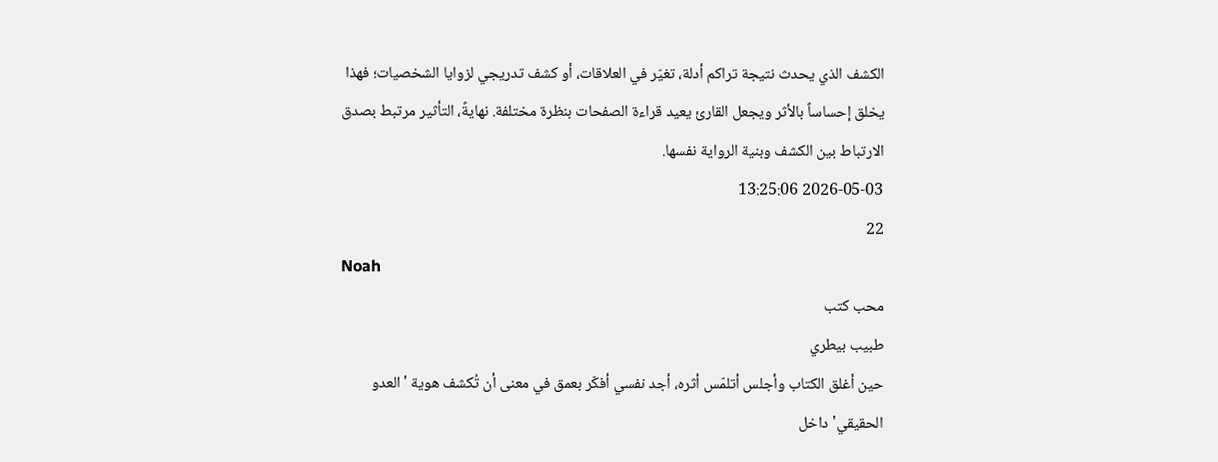الكشف الذي يحدث نتيجة تراكم أدلة، تغيّر في العلاقات، أو كشف تدريجي لزوايا الشخصيات؛ فهذا يخلق إحساساً بالأثر ويجعل القارئ يعيد قراءة الصفحات بنظرة مختلفة. نهايةً، التأثير مرتبط بصدق الارتباط بين الكشف وبنية الرواية نفسها.
2026-05-03 13:25:06
22
Noah
محب كتب
طبيب بيطري
حين أغلق الكتاب وأجلس أتلمّس أثره، أجد نفسي أفكّر بعمق في معنى أن تُكشف هوية 'العدو الحقيقي' داخل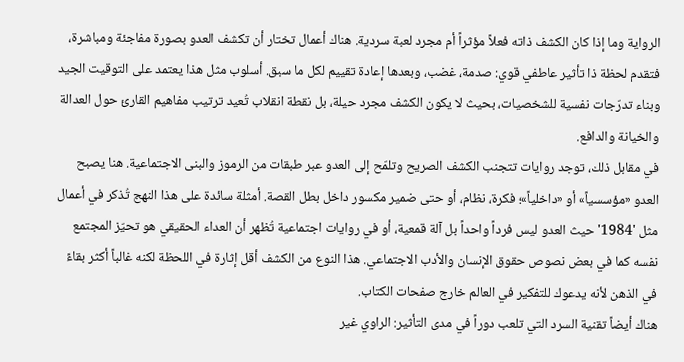الرواية وما إذا كان الكشف ذاته فعلاً مؤثراً أم مجرد لعبة سردية. هناك أعمال تختار أن تكشف العدو بصورة مفاجئة ومباشرة، فتقدم لحظة ذا تأثير عاطفي قوي: صدمة، غضب، وبعدها إعادة تقييم لكل ما سبق. أسلوب مثل هذا يعتمد على التوقيت الجيد وبناء تدرّجات نفسية للشخصيات، بحيث لا يكون الكشف مجرد حيلة، بل نقطة انقلاب تُعيد ترتيب مفاهيم القارئ حول العدالة والخيانة والدافع.
في مقابل ذلك، توجد روايات تتجنب الكشف الصريح وتلمّح إلى العدو عبر طبقات من الرموز والبنى الاجتماعية. هنا يصبح العدو «مؤسسياً» أو «داخلياً»؛ فكرة، نظام، أو حتى ضمير مكسور داخل بطل القصة. أمثلة سائدة على هذا النهج تُذكر في أعمال مثل '1984' حيث العدو ليس فرداً واحداً بل آلة قمعية، أو في روايات اجتماعية تُظهر أن العداء الحقيقي هو تحيّز المجتمع نفسه كما في بعض نصوص حقوق الإنسان والأدب الاجتماعي. هذا النوع من الكشف أقل إثارة في اللحظة لكنه غالباً أكثر بقاءً في الذهن لأنه يدعوك للتفكير في العالم خارج صفحات الكتاب.
هناك أيضاً تقنية السرد التي تلعب دوراً في مدى التأثير: الراوي غير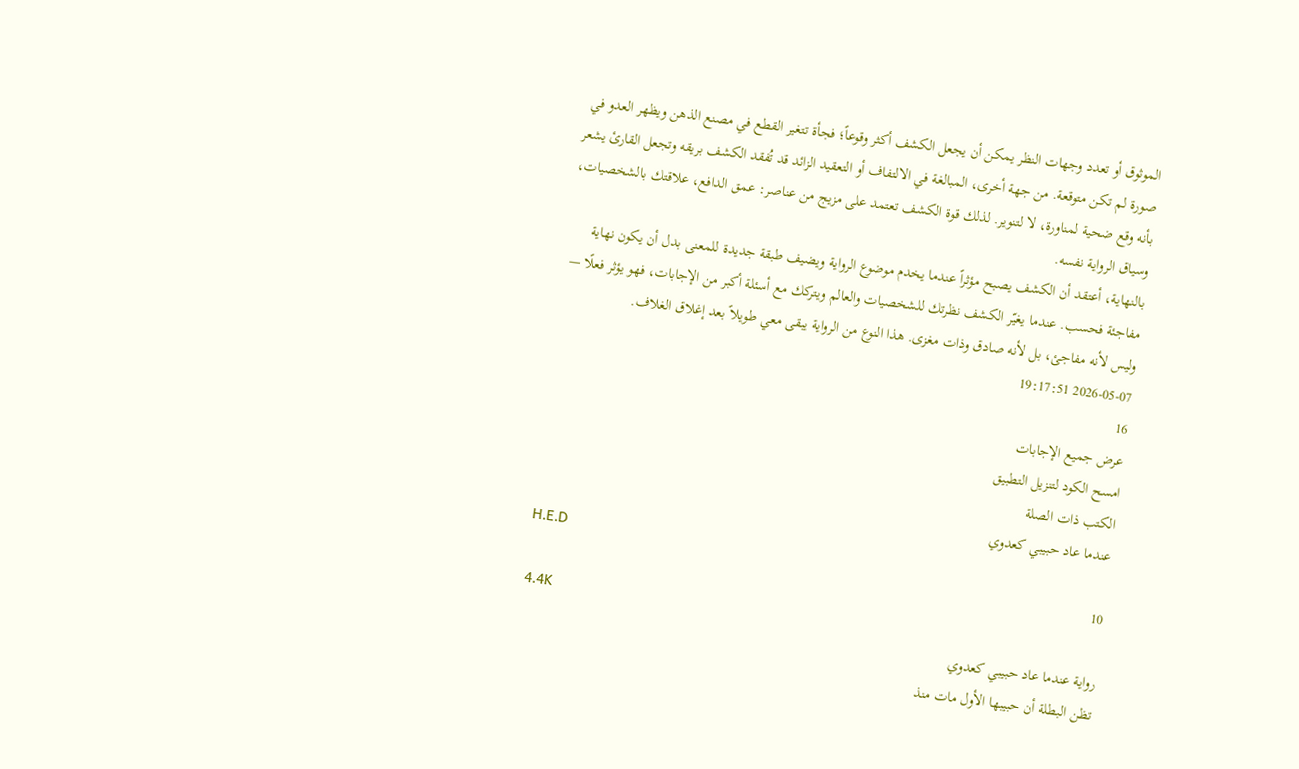الموثوق أو تعدد وجهات النظر يمكن أن يجعل الكشف أكثر وقوعاً؛ فجأة تتغير القطع في مصنع الذهن ويظهر العدو في صورة لم تكن متوقعة. من جهة أخرى، المبالغة في الالتفاف أو التعقيد الزائد قد تُفقد الكشف بريقه وتجعل القارئ يشعر بأنه وقع ضحية لمناورة، لا لتنوير. لذلك قوة الكشف تعتمد على مزيج من عناصر: عمق الدافع، علاقتك بالشخصيات، وسياق الرواية نفسه.
بالنهاية، أعتقد أن الكشف يصبح مؤثراً عندما يخدم موضوع الرواية ويضيف طبقة جديدة للمعنى بدل أن يكون نهاية مفاجئة فحسب. عندما يغيّر الكشف نظرتك للشخصيات والعالم ويتركك مع أسئلة أكبر من الإجابات، فهو يؤثر فعلًا — وليس لأنه مفاجئ، بل لأنه صادق وذات مغزى. هذا النوع من الرواية يبقى معي طويلاً بعد إغلاق الغلاف.
2026-05-07 19:17:51
16
عرض جميع الإجابات
امسح الكود لتنزيل التطبيق
الكتب ذات الصلة
عندما عاد حبيبي كعدوي
H.E.D
10
4.4K
رواية عندما عاد حبيبي كعدوي
تظن البطلة أن حبيبها الأول مات منذ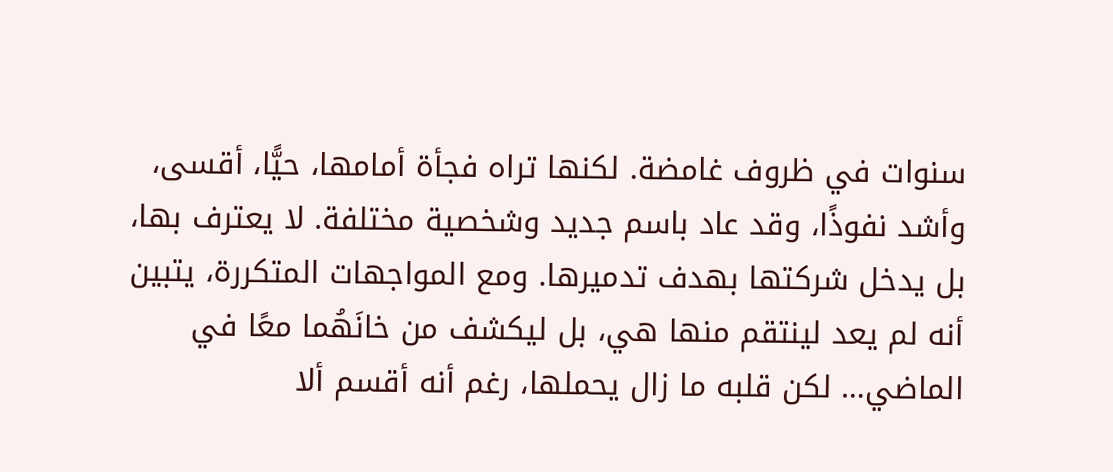سنوات في ظروف غامضة. لكنها تراه فجأة أمامها، حيًّا، أقسى، وأشد نفوذًا، وقد عاد باسم جديد وشخصية مختلفة. لا يعترف بها، بل يدخل شركتها بهدف تدميرها. ومع المواجهات المتكررة، يتبين أنه لم يعد لينتقم منها هي، بل ليكشف من خانَهُما معًا في الماضي… لكن قلبه ما زال يحملها، رغم أنه أقسم ألا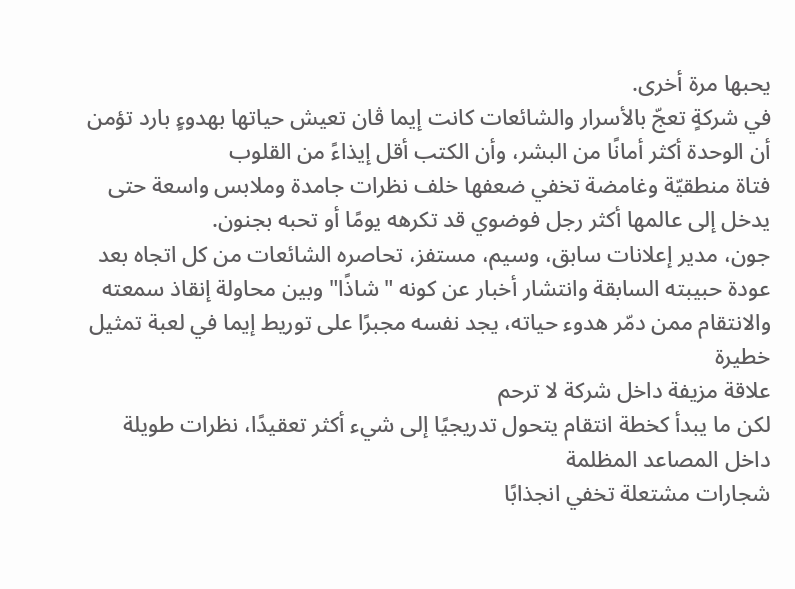يحبها مرة أخرى.
في شركةٍ تعجّ بالأسرار والشائعات كانت إيما ڤان تعيش حياتها بهدوءٍ بارد تؤمن أن الوحدة أكثر أمانًا من البشر، وأن الكتب أقل إيذاءً من القلوب
فتاة منطقيّة وغامضة تخفي ضعفها خلف نظرات جامدة وملابس واسعة حتى يدخل إلى عالمها أكثر رجل فوضوي قد تكرهه يومًا أو تحبه بجنون.
جون، مدير إعلانات سابق، وسيم، مستفز، تحاصره الشائعات من كل اتجاه بعد عودة حبيبته السابقة وانتشار أخبار عن كونه "شاذًا" وبين محاولة إنقاذ سمعته والانتقام ممن دمّر هدوء حياته، يجد نفسه مجبرًا على توريط إيما في لعبة تمثيل خطيرة
علاقة مزيفة داخل شركة لا ترحم
لكن ما يبدأ كخطة انتقام يتحول تدريجيًا إلى شيء أكثر تعقيدًا، نظرات طويلة داخل المصاعد المظلمة
شجارات مشتعلة تخفي انجذابًا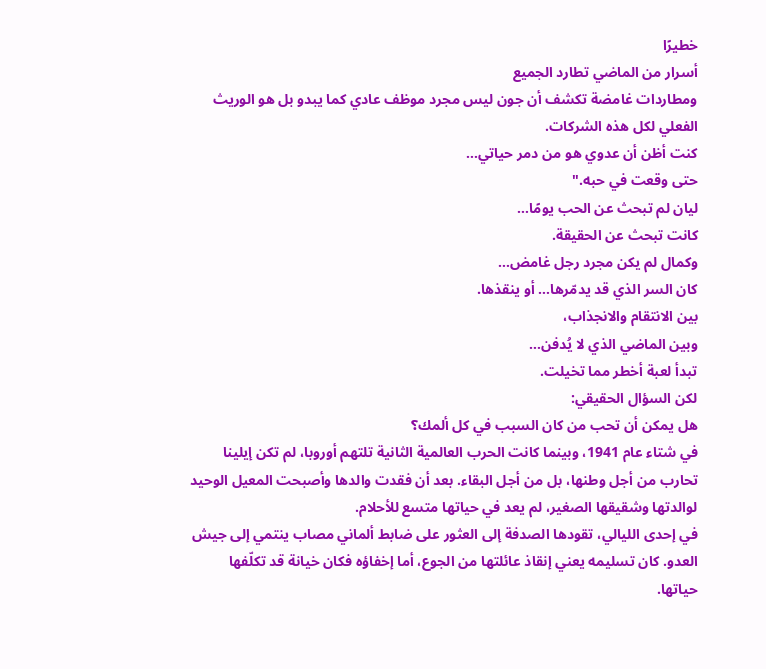خطيرًا
أسرار من الماضي تطارد الجميع
ومطاردات غامضة تكشف أن جون ليس مجرد موظف عادي كما يبدو بل هو الوريث الفعلي لكل هذه الشركات.
كنت أظن أن عدوي هو من دمر حياتي…
حتى وقعت في حبه."
ليان لم تبحث عن الحب يومًا…
كانت تبحث عن الحقيقة.
وكمال لم يكن مجرد رجل غامض…
كان السر الذي قد يدمّرها… أو ينقذها.
بين الانتقام والانجذاب،
وبين الماضي الذي لا يُدفن…
تبدأ لعبة أخطر مما تخيلت.
لكن السؤال الحقيقي:
هل يمكن أن تحب من كان السبب في كل ألمك؟
في شتاء عام 1941، وبينما كانت الحرب العالمية الثانية تلتهم أوروبا، لم تكن إيلينا تحارب من أجل وطنها، بل من أجل البقاء. بعد أن فقدت والدها وأصبحت المعيل الوحيد لوالدتها وشقيقها الصغير، لم يعد في حياتها متسع للأحلام.
في إحدى الليالي، تقودها الصدفة إلى العثور على ضابط ألماني مصاب ينتمي إلى جيش العدو. كان تسليمه يعني إنقاذ عائلتها من الجوع، أما إخفاؤه فكان خيانة قد تكلّفها حياتها.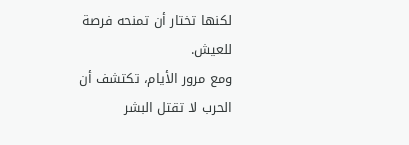لكنها تختار أن تمنحه فرصة للعيش.
ومع مرور الأيام، تكتشف أن الحرب لا تقتل البشر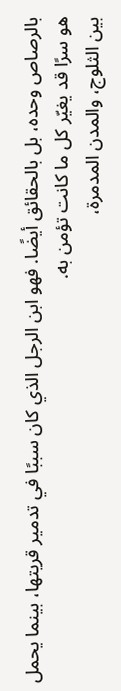بالرصاص وحده، بل بالحقائق أيضًا. فهو ابن الرجل الذي كان سببًا في تدمير قريتها، بينما يحمل هو سرًا قد يغيّر كل ما كانت تؤمن به.
بين الثلوج، والمدن المدمرة،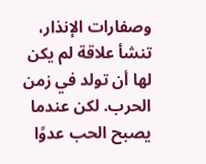وصفارات الإنذار، تنشأ علاقة لم يكن لها أن تولد في زمن الحرب. لكن عندما يصبح الحب عدوًا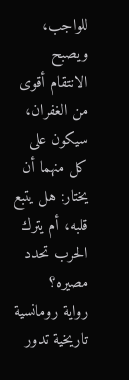للواجب، ويصبح الانتقام أقوى من الغفران، سيكون على كل منهما أن يختار: هل يتبع قلبه، أم يترك الحرب تحدد مصيره؟
رواية رومانسية تاريخية تدور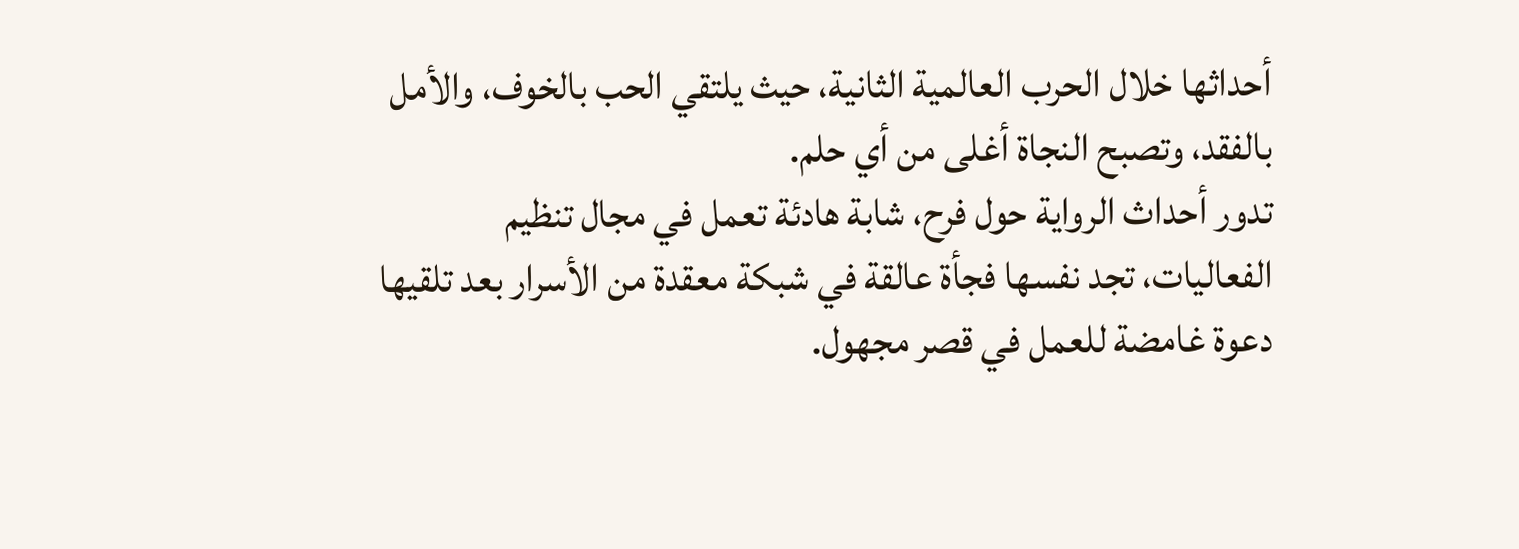أحداثها خلال الحرب العالمية الثانية، حيث يلتقي الحب بالخوف، والأمل بالفقد، وتصبح النجاة أغلى من أي حلم.
تدور أحداث الرواية حول فرح، شابة هادئة تعمل في مجال تنظيم الفعاليات، تجد نفسها فجأة عالقة في شبكة معقدة من الأسرار بعد تلقيها دعوة غامضة للعمل في قصر مجهول.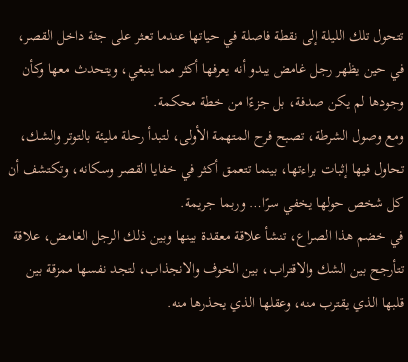تتحول تلك الليلة إلى نقطة فاصلة في حياتها عندما تعثر على جثة داخل القصر، في حين يظهر رجل غامض يبدو أنه يعرفها أكثر مما ينبغي، ويتحدث معها وكأن وجودها لم يكن صدفة، بل جزءًا من خطة محكمة.
ومع وصول الشرطة، تصبح فرح المتهمة الأولى، لتبدأ رحلة مليئة بالتوتر والشك، تحاول فيها إثبات براءتها، بينما تتعمق أكثر في خفايا القصر وسكانه، وتكتشف أن كل شخص حولها يخفي سرًا… وربما جريمة.
في خضم هذا الصراع، تنشأ علاقة معقدة بينها وبين ذلك الرجل الغامض، علاقة تتأرجح بين الشك والاقتراب، بين الخوف والانجذاب، لتجد نفسها ممزقة بين قلبها الذي يقترب منه، وعقلها الذي يحذرها منه.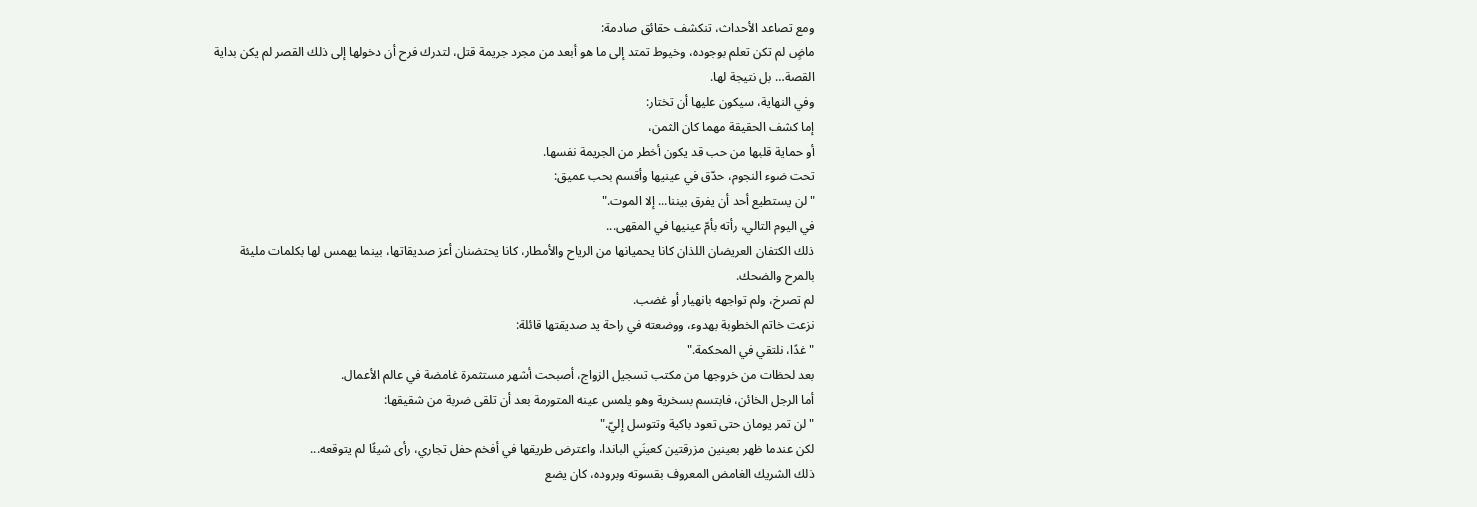ومع تصاعد الأحداث، تنكشف حقائق صادمة:
ماضٍ لم تكن تعلم بوجوده، وخيوط تمتد إلى ما هو أبعد من مجرد جريمة قتل، لتدرك فرح أن دخولها إلى ذلك القصر لم يكن بداية القصة… بل نتيجة لها.
وفي النهاية، سيكون عليها أن تختار:
إما كشف الحقيقة مهما كان الثمن،
أو حماية قلبها من حب قد يكون أخطر من الجريمة نفسها.
تحت ضوء النجوم، حدّق في عينيها وأقسم بحب عميق:
"لن يستطيع أحد أن يفرق بيننا... إلا الموت."
في اليوم التالي، رأته بأمّ عينيها في المقهى...
ذلك الكتفان العريضان اللذان كانا يحميانها من الرياح والأمطار، كانا يحتضنان أعز صديقاتها، بينما يهمس لها بكلمات مليئة بالمرح والضحك.
لم تصرخ، ولم تواجهه بانهيار أو غضب.
نزعت خاتم الخطوبة بهدوء، ووضعته في راحة يد صديقتها قائلة:
"غدًا، نلتقي في المحكمة."
بعد لحظات من خروجها من مكتب تسجيل الزواج، أصبحت أشهر مستثمرة غامضة في عالم الأعمال.
أما الرجل الخائن، فابتسم بسخرية وهو يلمس عينه المتورمة بعد أن تلقى ضربة من شقيقها:
"لن تمر يومان حتى تعود باكية وتتوسل إليّ."
لكن عندما ظهر بعينين مزرقتين كعينَي الباندا، واعترض طريقها في أفخم حفل تجاري، رأى شيئًا لم يتوقعه...
ذلك الشريك الغامض المعروف بقسوته وبروده، كان يضع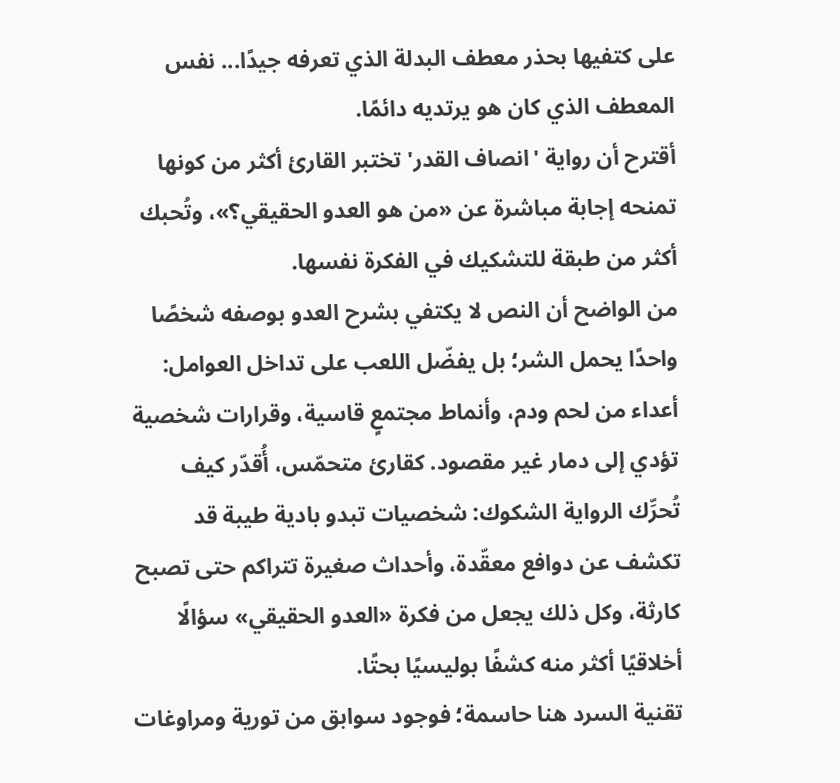على كتفيها بحذر معطف البدلة الذي تعرفه جيدًا... نفس المعطف الذي كان هو يرتديه دائمًا.
أقترح أن رواية 'انصاف القدر' تختبر القارئ أكثر من كونها تمنحه إجابة مباشرة عن «من هو العدو الحقيقي؟»، وتُحبك أكثر من طبقة للتشكيك في الفكرة نفسها.
من الواضح أن النص لا يكتفي بشرح العدو بوصفه شخصًا واحدًا يحمل الشر؛ بل يفضّل اللعب على تداخل العوامل: أعداء من لحم ودم، وأنماط مجتمعٍ قاسية، وقرارات شخصية تؤدي إلى دمار غير مقصود. كقارئ متحمّس، أُقدّر كيف تُحرِّك الرواية الشكوك: شخصيات تبدو بادية طيبة قد تكشف عن دوافع معقّدة، وأحداث صغيرة تتراكم حتى تصبح كارثة، وكل ذلك يجعل من فكرة «العدو الحقيقي» سؤالًا أخلاقيًا أكثر منه كشفًا بوليسيًا بحتًا.
تقنية السرد هنا حاسمة؛ فوجود سوابق من تورية ومراوغات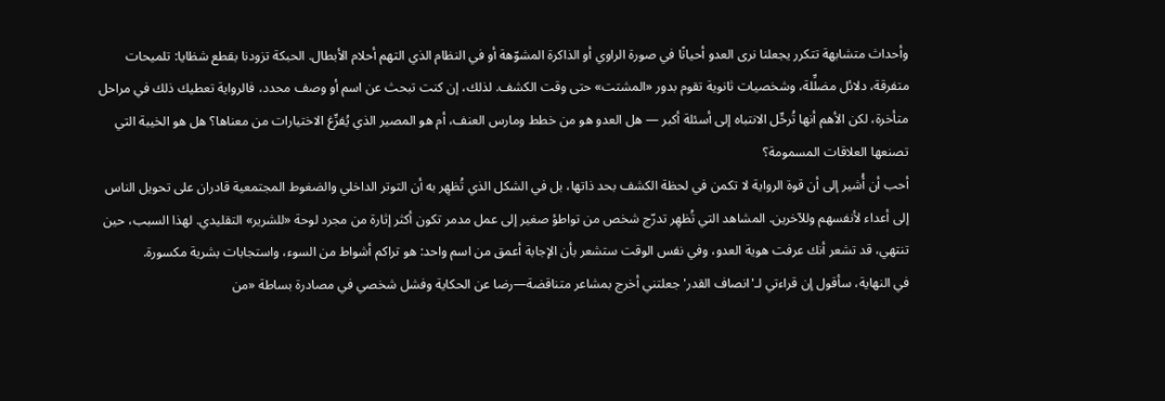وأحداث متشابهة تتكرر يجعلنا نرى العدو أحيانًا في صورة الراوي أو الذاكرة المشوّهة أو في النظام الذي التهم أحلام الأبطال. الحبكة تزودنا بقطع شظايا: تلميحات متفرقة، دلائل مضلِّلة، وشخصيات ثانوية تقوم بدور «المشتت» حتى وقت الكشف. لذلك، إن كنت تبحث عن اسم أو وصف محدد، فالرواية تعطيك ذلك في مراحل متأخرة، لكن الأهم أنها تُرحِّل الانتباه إلى أسئلة أكبر — هل العدو هو من خطط ومارس العنف، أم هو المصير الذي يُفرِّغ الاختيارات من معناها؟ هل هو الخيبة التي تصنعها العلاقات المسمومة؟
أحب أن أُشير إلى أن قوة الرواية لا تكمن في لحظة الكشف بحد ذاتها، بل في الشكل الذي تُظهِر به أن التوتر الداخلي والضغوط المجتمعية قادران على تحويل الناس إلى أعداء لأنفسهم وللآخرين. المشاهد التي تُظهِر تدرّج شخص من تواطؤ صغير إلى عمل مدمر تكون أكثر إثارة من مجرد لوحة «للشرير» التقليدي. لهذا السبب، حين تنتهي، قد تشعر أنك عرفت هوية العدو، وفي نفس الوقت ستشعر بأن الإجابة أعمق من اسم واحد: هو تراكم أشواط من السوء، واستجابات بشرية مكسورة.
في النهاية، سأقول إن قراءتي لـ'انصاف القدر' جعلتني أخرج بمشاعر متناقضة—رضا عن الحكاية وفشل شخصي في مصادرة بساطة «من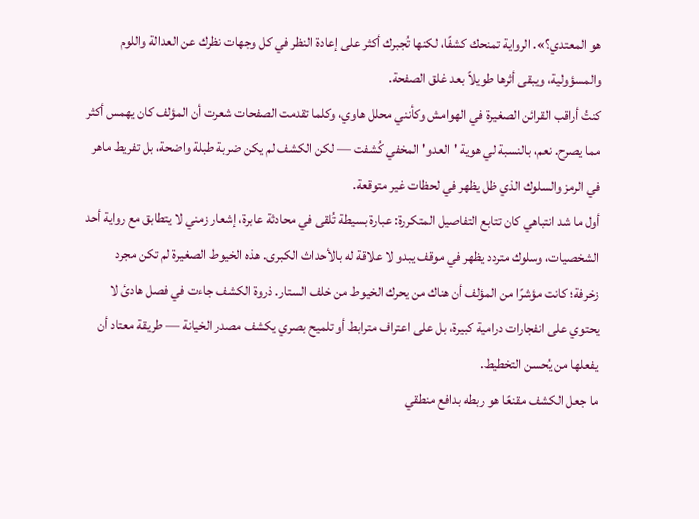هو المعتدي؟». الرواية تمنحك كشفًا، لكنها تُجبرك أكثر على إعادة النظر في كل وجهات نظرك عن العدالة واللوم والمسؤولية، ويبقى أثرها طويلاً بعد غلق الصفحة.
كنتُ أراقب القرائن الصغيرة في الهوامش وكأنني محلل هاوي، وكلما تقدمت الصفحات شعرت أن المؤلف كان يهمس أكثر مما يصرح. نعم، بالنسبة لي هوية 'العدو' المخفي كُشفت — لكن الكشف لم يكن ضربة طبلة واضحة، بل تفريط ماهر في الرمز والسلوك الذي ظل يظهر في لحظات غير متوقعة.
أول ما شد انتباهي كان تتابع التفاصيل المتكررة: عبارة بسيطة تُلقى في محادثة عابرة، إشعار زمني لا يتطابق مع رواية أحد الشخصيات، وسلوك متردد يظهر في موقف يبدو لا علاقة له بالأحداث الكبرى. هذه الخيوط الصغيرة لم تكن مجرد زخرفة؛ كانت مؤشرًا من المؤلف أن هناك من يحرك الخيوط من خلف الستار. ذروة الكشف جاءت في فصل هادئ لا يحتوي على انفجارات درامية كبيرة، بل على اعتراف مترابط أو تلميح بصري يكشف مصدر الخيانة — طريقة معتاد أن يفعلها من يُحسن التخطيط.
ما جعل الكشف مقنعًا هو ربطه بدافع منطقي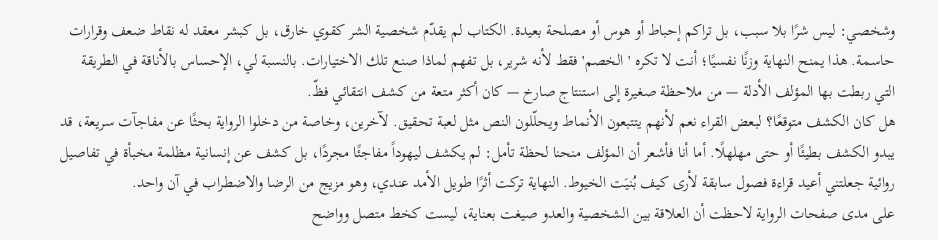وشخصي: ليس شرًا بلا سبب، بل تراكم إحباط أو هوس أو مصلحة بعيدة. الكتاب لم يقدّم شخصية الشر كقوي خارق، بل كبشر معقد له نقاط ضعف وقرارات حاسمة. هذا يمنح النهاية وزنًا نفسيًا؛ أنت لا تكره 'الخصم' فقط لأنه شرير، بل تفهم لماذا صنع تلك الاختيارات. بالنسبة لي، الإحساس بالأناقة في الطريقة التي ربطت بها المؤلف الأدلة — من ملاحظة صغيرة إلى استنتاج صارخ — كان أكثر متعة من كشف انتقائي فظّ.
هل كان الكشف متوقعًا؟ لبعض القراء نعم لأنهم يتتبعون الأنماط ويحلّلون النص مثل لعبة تحقيق. لآخرين، وخاصة من دخلوا الرواية بحثًا عن مفاجآت سريعة، قد يبدو الكشف بطيئًا أو حتى مهلهلًا. أما أنا فأشعر أن المؤلف منحنا لحظة تأمل: لم يكشف ليهوداً مفاجئًا مجردًا، بل كشف عن إنسانية مظلمة مخبأة في تفاصيل روائية جعلتني أعيد قراءة فصول سابقة لأرى كيف بُنيَت الخيوط. النهاية تركت أثرًا طويل الأمد عندي، وهو مزيج من الرضا والاضطراب في آن واحد.
على مدى صفحات الرواية لاحظت أن العلاقة بين الشخصية والعدو صيغت بعناية، ليست كخط متصل وواضح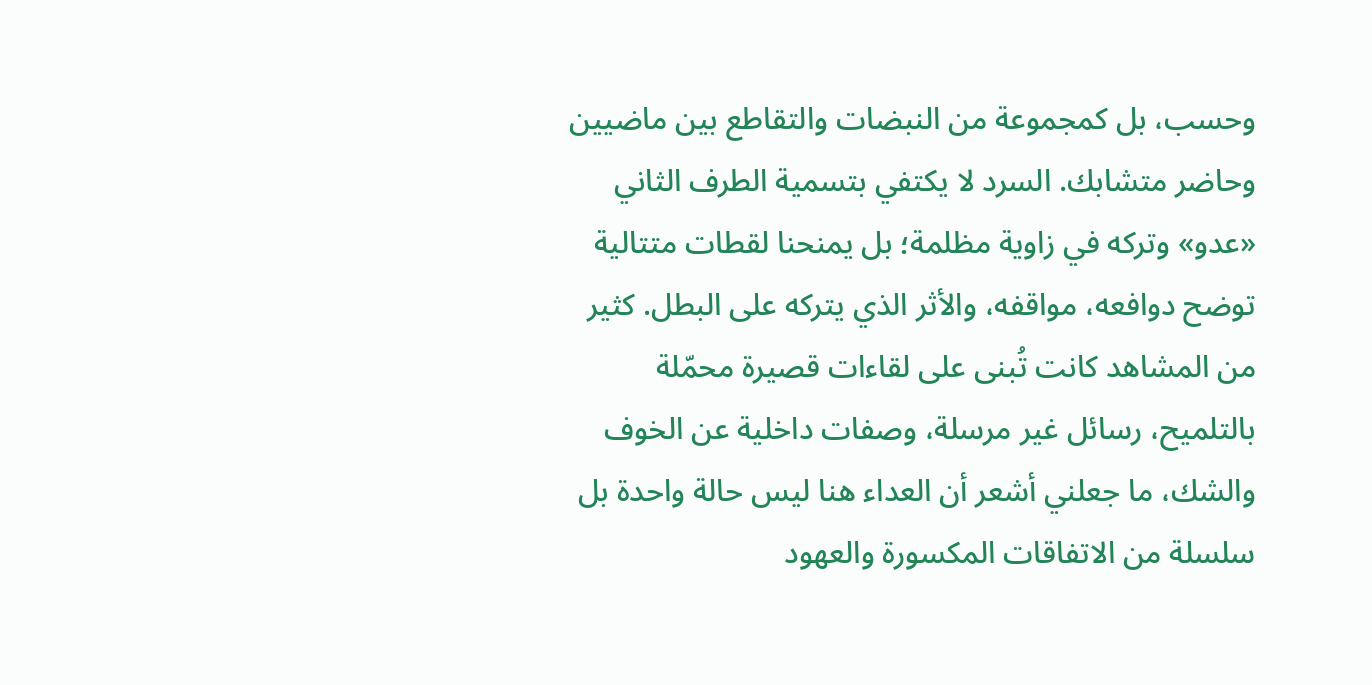وحسب، بل كمجموعة من النبضات والتقاطع بين ماضيين وحاضر متشابك. السرد لا يكتفي بتسمية الطرف الثاني «عدو» وتركه في زاوية مظلمة؛ بل يمنحنا لقطات متتالية توضح دوافعه، مواقفه، والأثر الذي يتركه على البطل. كثير من المشاهد كانت تُبنى على لقاءات قصيرة محمّلة بالتلميح، رسائل غير مرسلة، وصفات داخلية عن الخوف والشك، ما جعلني أشعر أن العداء هنا ليس حالة واحدة بل سلسلة من الاتفاقات المكسورة والعهود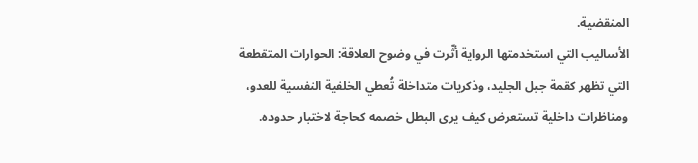المنقضية.
الأساليب التي استخدمتها الرواية أثّرت في وضوح العلاقة: الحوارات المتقطعة التي تظهر كقمة جبل الجليد، وذكريات متداخلة تُعطي الخلفية النفسية للعدو، ومناظرات داخلية تستعرض كيف يرى البطل خصمه كحاجة لاختبار حدوده.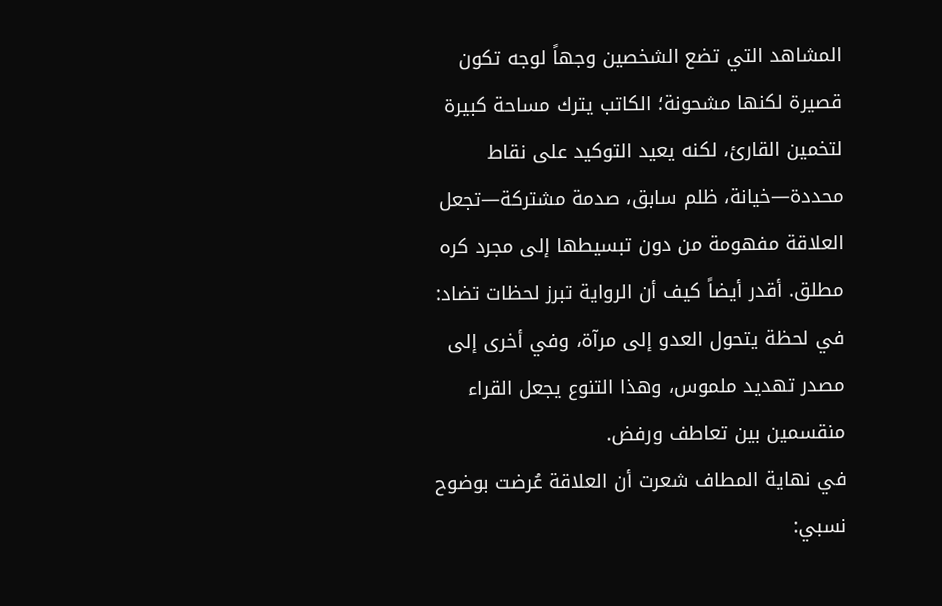المشاهد التي تضع الشخصين وجهاً لوجه تكون قصيرة لكنها مشحونة؛ الكاتب يترك مساحة كبيرة لتخمين القارئ، لكنه يعيد التوكيد على نقاط محددة—خيانة، ظلم سابق، صدمة مشتركة—تجعل العلاقة مفهومة من دون تبسيطها إلى مجرد كره مطلق. أقدر أيضاً كيف أن الرواية تبرز لحظات تضاد: في لحظة يتحول العدو إلى مرآة، وفي أخرى إلى مصدر تهديد ملموس، وهذا التنوع يجعل القراء منقسمين بين تعاطف ورفض.
في نهاية المطاف شعرت أن العلاقة عُرضت بوضوح نسبي: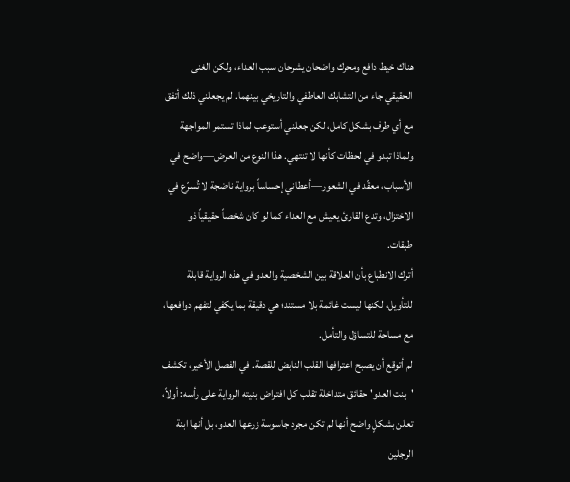هناك خيط دافع ومحرك واضحان يشرحان سبب العداء، ولكن الغنى الحقيقي جاء من التشابك العاطفي والتاريخي بينهما. لم يجعلني ذلك أتفق مع أي طرف بشكل كامل، لكن جعلني أستوعب لماذا تستمر المواجهة ولماذا تبدو في لحظات كأنها لا تنتهي. هذا النوع من العرض—واضح في الأسباب، معقّد في الشعور—أعطاني إحساساً برواية ناضجة لا تُسرّع في الاختزال، وتدع القارئ يعيش مع العداء كما لو كان شخصاً حقيقياً ذو طبقات.
أترك الانطباع بأن العلاقة بين الشخصية والعدو في هذه الرواية قابلة للتأويل، لكنها ليست غائمة بلا مستند؛ هي دقيقة بما يكفي لتفهم دوافعها، مع مساحة للتساؤل والتأمل.
لم أتوقع أن يصبح اعترافها القلب النابض للقصة. في الفصل الأخير، تكشف 'بنت العدو' حقائق متداخلة تقلب كل افتراض بنيته الرواية على رأسه: أولاً، تعلن بشكلٍ واضح أنها لم تكن مجرد جاسوسة زرعها العدو، بل أنها ابنة الرجلين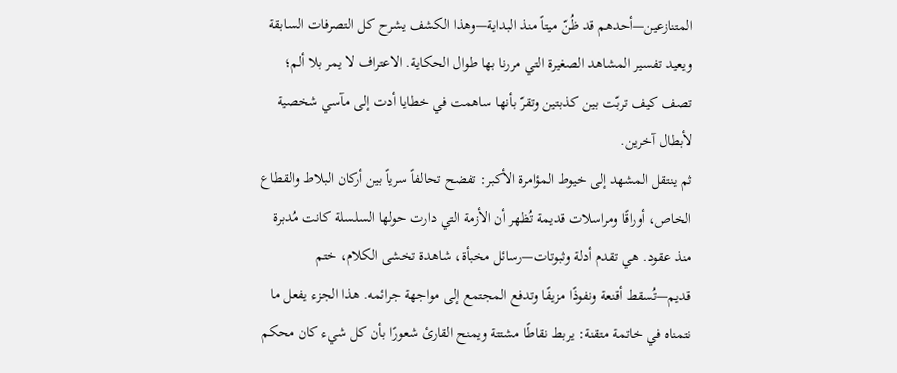المتنازعين—أحدهم قد ظُنّ ميتاً منذ البداية—وهذا الكشف يشرح كل التصرفات السابقة ويعيد تفسير المشاهد الصغيرة التي مررنا بها طوال الحكاية. الاعتراف لا يمر بلا ألم؛ تصف كيف تربّت بين كذبتين وتقرّ بأنها ساهمت في خطايا أدت إلى مآسي شخصية لأبطال آخرين.
ثم ينتقل المشهد إلى خيوط المؤامرة الأكبر: تفضح تحالفاً سرياً بين أركان البلاط والقطاع الخاص، أوراقًا ومراسلات قديمة تُظهر أن الأزمة التي دارت حولها السلسلة كانت مُدبرة منذ عقود. هي تقدم أدلة وثبوتات—رسائل مخبأة، شاهدة تخشى الكلام، ختم قديم—تُسقط أقنعة ونفوذًا مزيفًا وتدفع المجتمع إلى مواجهة جرائمه. هذا الجزء يفعل ما نتمناه في خاتمة متقنة: يربط نقاطًا مشتتة ويمنح القارئ شعورًا بأن كل شيء كان محكم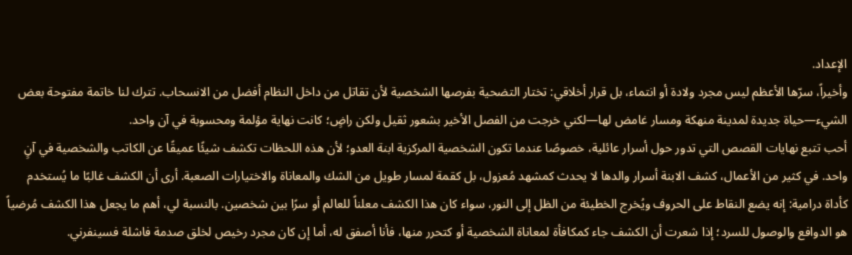الإعداد.
وأخيراً، سرّها الأعظم ليس مجرد ولادة أو انتماء، بل قرار أخلاقي: تختار التضحية بفرصها الشخصية لأن تقاتل من داخل النظام أفضل من الانسحاب. تترك لنا خاتمة مفتوحة بعض الشيء—حياة جديدة لمدينة منهكة ومسار غامض لها—لكني خرجت من الفصل الأخير بشعور ثقيل ولكن راضٍ؛ كانت نهاية مؤلمة ومحسوبة في آن واحد.
أحب تتبع نهايات القصص التي تدور حول أسرار عائلية، خصوصًا عندما تكون الشخصية المركزية ابنة العدو؛ لأن هذه اللحظات تكشف شيئًا عميقًا عن الكاتب والشخصية في آنٍ واحد. في كثير من الأعمال، كشف الابنة أسرار والدها لا يحدث كمشهد مُعزول، بل كقمة لمسار طويل من الشك والمعاناة والاختيارات الصعبة. أرى أن الكشف غالبًا ما يُستخدم كأداة درامية: إنه يضع النقاط على الحروف ويُخرج الخطيئة من الظل إلى النور، سواء كان هذا الكشف معلناً للعالم أو سرًا بين شخصين. بالنسبة لي، أهم ما يجعل هذا الكشف مُرضياً هو الدوافع والوصول للسرد؛ إذا شعرت أن الكشف جاء كمكافأة لمعاناة الشخصية أو كتحرر منها، فأنا أصفق له، أما إن كان مجرد رخيص لخلق صدمة فاشلة فسينفرني.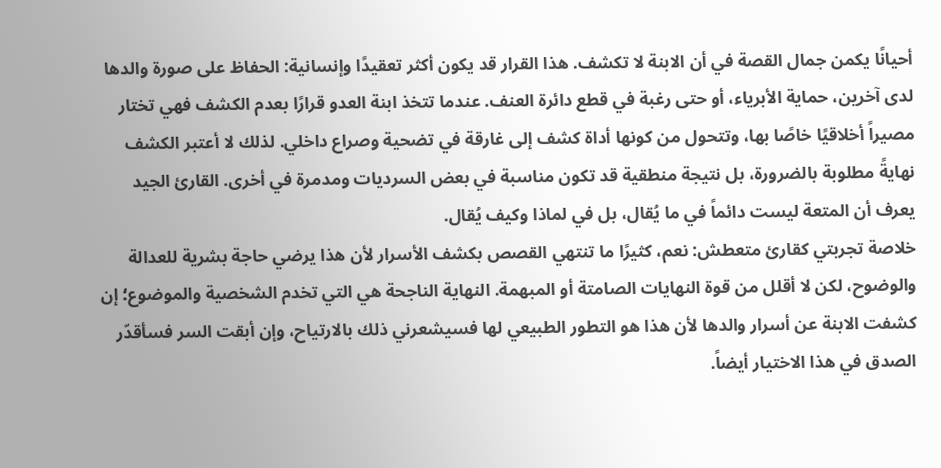أحيانًا يكمن جمال القصة في أن الابنة لا تكشف. هذا القرار قد يكون أكثر تعقيدًا وإنسانية: الحفاظ على صورة والدها لدى آخرين، حماية الأبرياء، أو حتى رغبة في قطع دائرة العنف. عندما تتخذ ابنة العدو قرارًا بعدم الكشف فهي تختار مصيراً أخلاقيًا خاصًا بها، وتتحول من كونها أداة كشف إلى غارقة في تضحية وصراع داخلي. لذلك لا أعتبر الكشف نهايةً مطلوبة بالضرورة، بل نتيجة منطقية قد تكون مناسبة في بعض السرديات ومدمرة في أخرى. القارئ الجيد يعرف أن المتعة ليست دائماً في ما يُقال، بل في لماذا وكيف يُقال.
خلاصة تجربتي كقارئ متعطش: نعم، كثيرًا ما تنتهي القصص بكشف الأسرار لأن هذا يرضي حاجة بشرية للعدالة والوضوح، لكن لا أقلل من قوة النهايات الصامتة أو المبهمة. النهاية الناجحة هي التي تخدم الشخصية والموضوع؛ إن كشفت الابنة عن أسرار والدها لأن هذا هو التطور الطبيعي لها فسيشعرني ذلك بالارتياح، وإن أبقت السر فسأقدّر الصدق في هذا الاختيار أيضاً.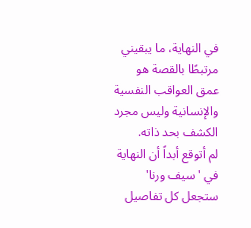في النهاية، ما يبقيني مرتبطًا بالقصة هو عمق العواقب النفسية والإنسانية وليس مجرد الكشف بحد ذاته.
لم أتوقع أبداً أن النهاية في 'سيف ورنا' ستجعل كل تفاصيل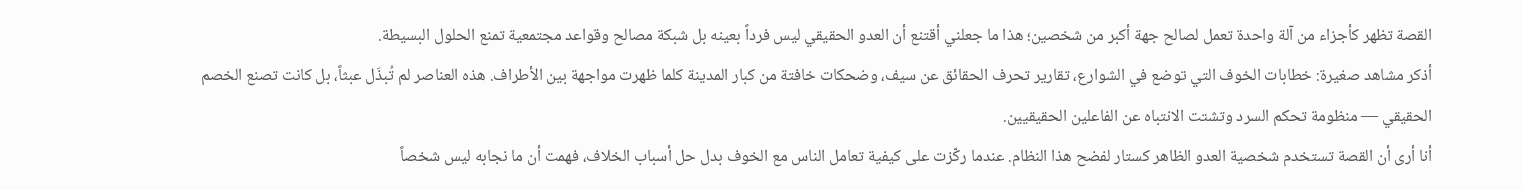القصة تظهر كأجزاء من آلة واحدة تعمل لصالح جهة أكبر من شخصين؛ هذا ما جعلني أقتنع أن العدو الحقيقي ليس فرداً بعينه بل شبكة مصالح وقواعد مجتمعية تمنع الحلول البسيطة.
أذكر مشاهد صغيرة: خطابات الخوف التي توضع في الشوارع، تقارير تحرف الحقائق عن سيف، وضحكات خافتة من كبار المدينة كلما ظهرت مواجهة بين الأطراف. هذه العناصر لم تُبذَل عبثاً، بل كانت تصنع الخصم الحقيقي — منظومة تحكم السرد وتشتت الانتباه عن الفاعلين الحقيقيين.
أنا أرى أن القصة تستخدم شخصية العدو الظاهر كستار لفضح هذا النظام. عندما ركّزت على كيفية تعامل الناس مع الخوف بدل حل أسباب الخلاف، فهمت أن ما نجابه ليس شخصاً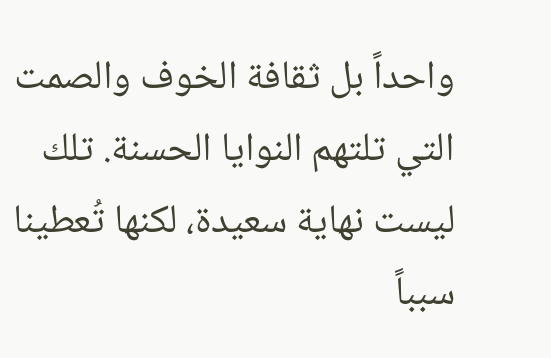واحداً بل ثقافة الخوف والصمت التي تلتهم النوايا الحسنة. تلك ليست نهاية سعيدة، لكنها تُعطينا سبباً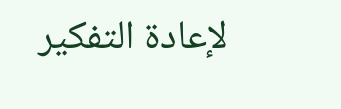لإعادة التفكير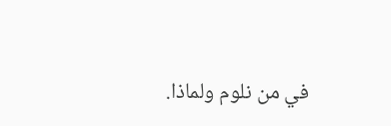في من نلوم ولماذا.